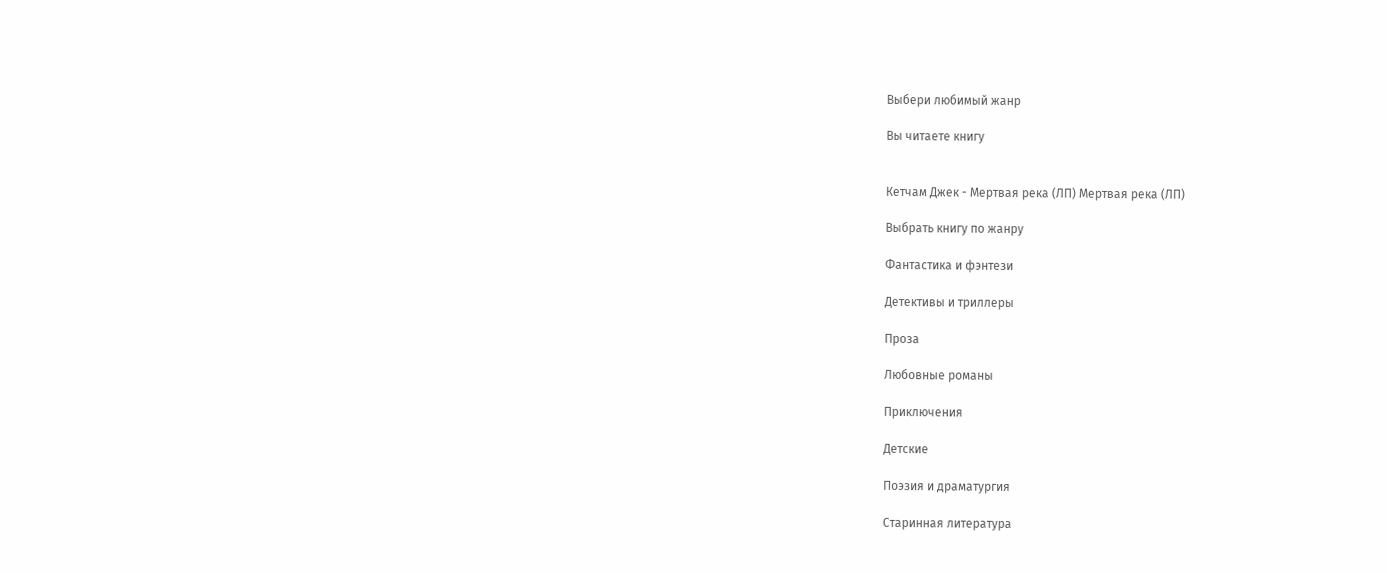Выбери любимый жанр

Вы читаете книгу


Кетчам Джек - Мертвая река (ЛП) Мертвая река (ЛП)

Выбрать книгу по жанру

Фантастика и фэнтези

Детективы и триллеры

Проза

Любовные романы

Приключения

Детские

Поэзия и драматургия

Старинная литература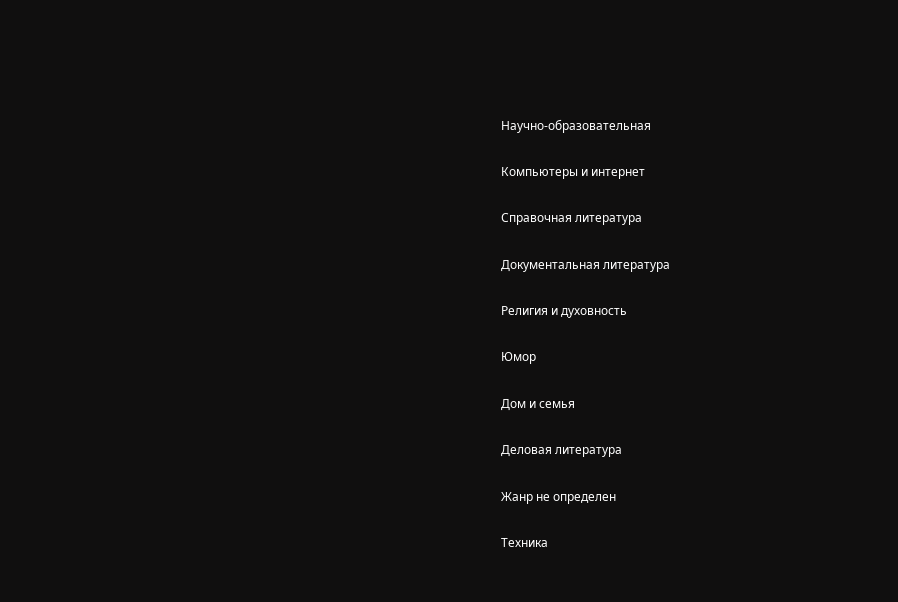Научно-образовательная

Компьютеры и интернет

Справочная литература

Документальная литература

Религия и духовность

Юмор

Дом и семья

Деловая литература

Жанр не определен

Техника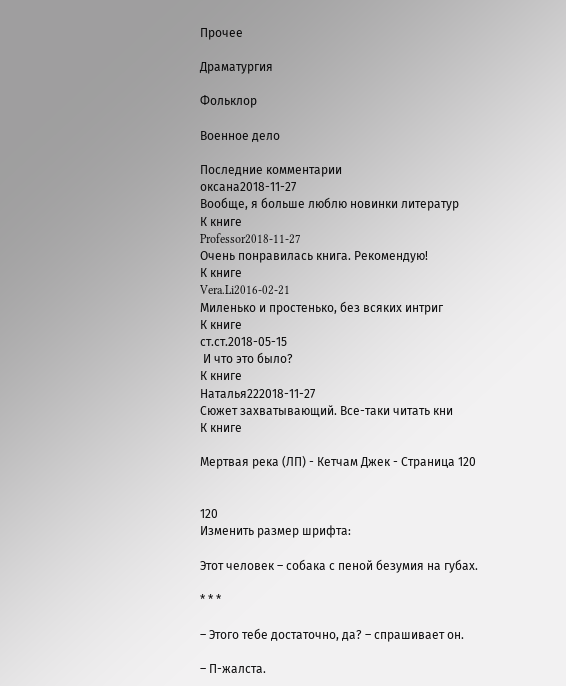Прочее

Драматургия

Фольклор

Военное дело

Последние комментарии
оксана2018-11-27
Вообще, я больше люблю новинки литератур
К книге
Professor2018-11-27
Очень понравилась книга. Рекомендую!
К книге
Vera.Li2016-02-21
Миленько и простенько, без всяких интриг
К книге
ст.ст.2018-05-15
 И что это было?
К книге
Наталья222018-11-27
Сюжет захватывающий. Все-таки читать кни
К книге

Мертвая река (ЛП) - Кетчам Джек - Страница 120


120
Изменить размер шрифта:

Этот человек – собака с пеной безумия на губах.

* * *

– Этого тебе достаточно, да? – спрашивает он.

– П-жалста.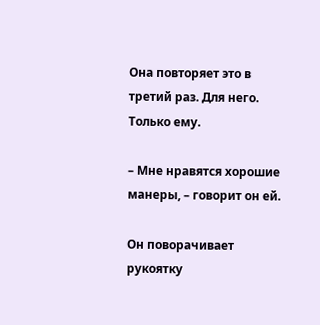Она повторяет это в третий раз. Для него. Только ему.

– Мне нравятся хорошие манеры, – говорит он ей.

Он поворачивает рукоятку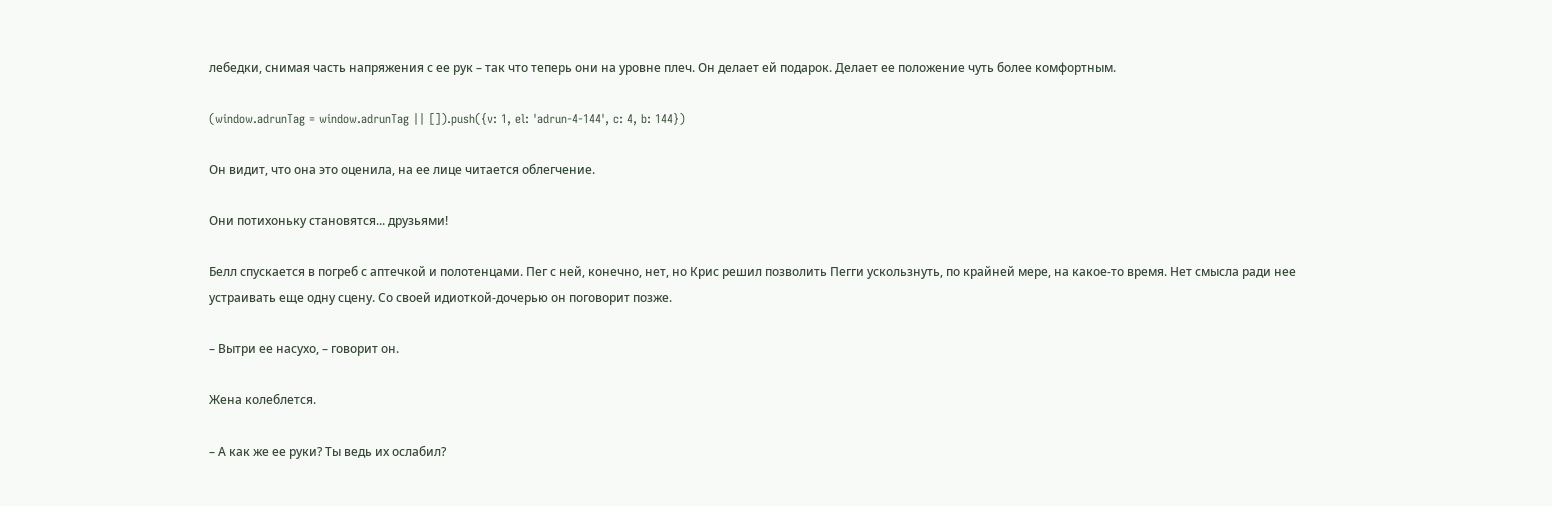лебедки, снимая часть напряжения с ее рук – так что теперь они на уровне плеч. Он делает ей подарок. Делает ее положение чуть более комфортным.

(window.adrunTag = window.adrunTag || []).push({v: 1, el: 'adrun-4-144', c: 4, b: 144})

Он видит, что она это оценила, на ее лице читается облегчение.

Они потихоньку становятся... друзьями!

Белл спускается в погреб с аптечкой и полотенцами. Пег с ней, конечно, нет, но Крис решил позволить Пегги ускользнуть, по крайней мере, на какое-то время. Нет смысла ради нее устраивать еще одну сцену. Со своей идиоткой-дочерью он поговорит позже.

– Вытри ее насухо, – говорит он.

Жена колеблется.

– А как же ее руки? Ты ведь их ослабил?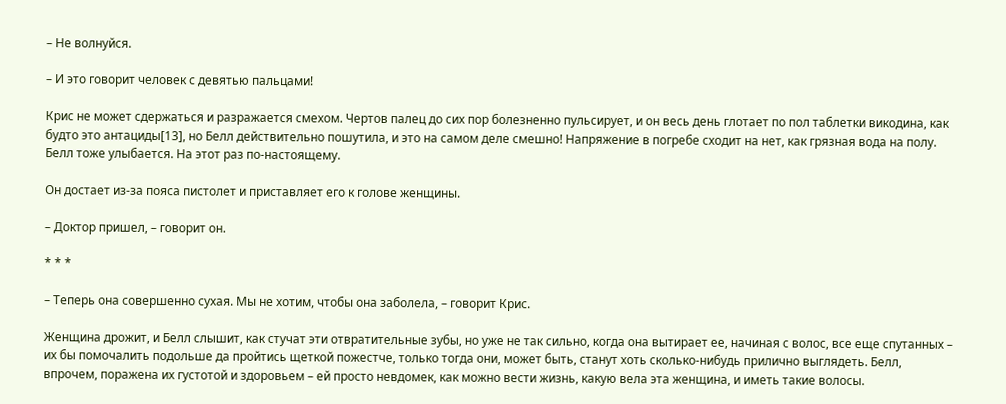– Не волнуйся.

– И это говорит человек с девятью пальцами!

Крис не может сдержаться и разражается смехом. Чертов палец до сих пор болезненно пульсирует, и он весь день глотает по пол таблетки викодина, как будто это антациды[13], но Белл действительно пошутила, и это на самом деле смешно! Напряжение в погребе сходит на нет, как грязная вода на полу. Белл тоже улыбается. На этот раз по-настоящему.

Он достает из-за пояса пистолет и приставляет его к голове женщины.

– Доктор пришел, – говорит он.

* * *

– Теперь она совершенно сухая. Мы не хотим, чтобы она заболела, – говорит Крис.

Женщина дрожит, и Белл слышит, как стучат эти отвратительные зубы, но уже не так сильно, когда она вытирает ее, начиная с волос, все еще спутанных – их бы помочалить подольше да пройтись щеткой пожестче, только тогда они, может быть, станут хоть сколько-нибудь прилично выглядеть. Белл, впрочем, поражена их густотой и здоровьем – ей просто невдомек, как можно вести жизнь, какую вела эта женщина, и иметь такие волосы.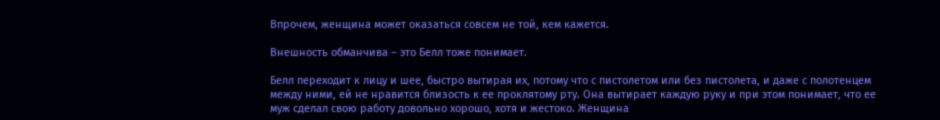Впрочем, женщина может оказаться совсем не той, кем кажется.

Внешность обманчива – это Белл тоже понимает.

Белл переходит к лицу и шее, быстро вытирая их, потому что с пистолетом или без пистолета, и даже с полотенцем между ними, ей не нравится близость к ее проклятому рту. Она вытирает каждую руку и при этом понимает, что ее муж сделал свою работу довольно хорошо, хотя и жестоко. Женщина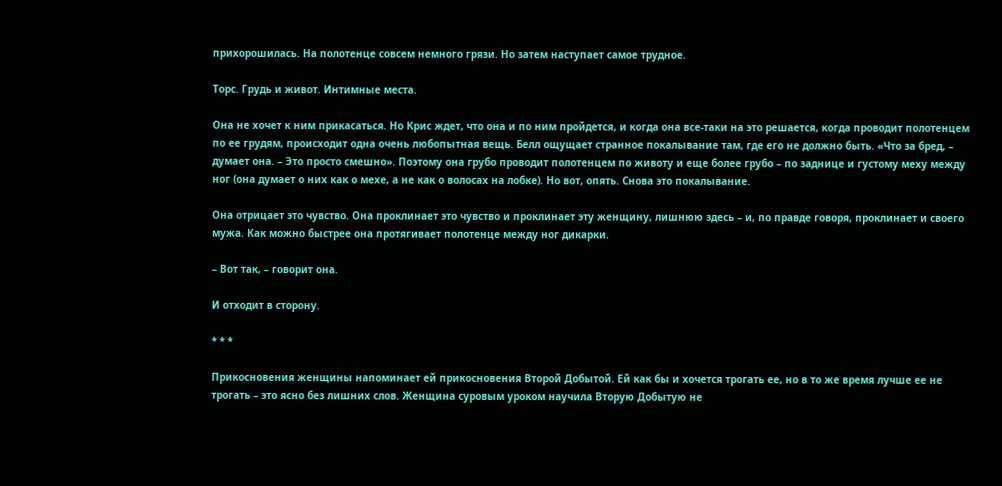прихорошилась. На полотенце совсем немного грязи. Но затем наступает самое трудное.

Торс. Грудь и живот. Интимные места.

Она не хочет к ним прикасаться. Но Крис ждет, что она и по ним пройдется, и когда она все-таки на это решается, когда проводит полотенцем по ее грудям, происходит одна очень любопытная вещь. Белл ощущает странное покалывание там, где его не должно быть. «Что за бред, – думает она. – Это просто смешно». Поэтому она грубо проводит полотенцем по животу и еще более грубо – по заднице и густому меху между ног (она думает о них как о мехе, а не как о волосах на лобке). Но вот, опять. Снова это покалывание.

Она отрицает это чувство. Она проклинает это чувство и проклинает эту женщину, лишнюю здесь – и, по правде говоря, проклинает и своего мужа. Как можно быстрее она протягивает полотенце между ног дикарки.

– Вот так, – говорит она.

И отходит в сторону.

* * *

Прикосновения женщины напоминает ей прикосновения Второй Добытой. Ей как бы и хочется трогать ее, но в то же время лучше ее не трогать – это ясно без лишних слов. Женщина суровым уроком научила Вторую Добытую не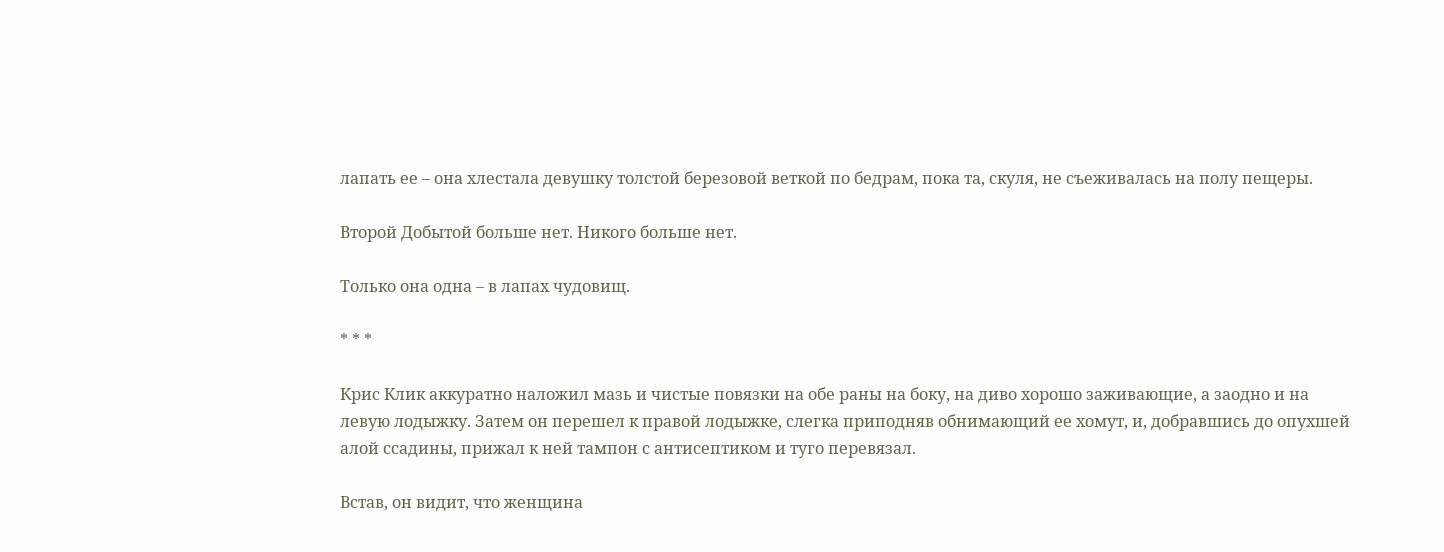лапать ее – она хлестала девушку толстой березовой веткой по бедрам, пока та, скуля, не съеживалась на полу пещеры.

Второй Добытой больше нет. Никого больше нет.

Только она одна – в лапах чудовищ.

* * *

Крис Клик аккуратно наложил мазь и чистые повязки на обе раны на боку, на диво хорошо заживающие, а заодно и на левую лодыжку. Затем он перешел к правой лодыжке, слегка приподняв обнимающий ее хомут, и, добравшись до опухшей алой ссадины, прижал к ней тампон с антисептиком и туго перевязал.

Встав, он видит, что женщина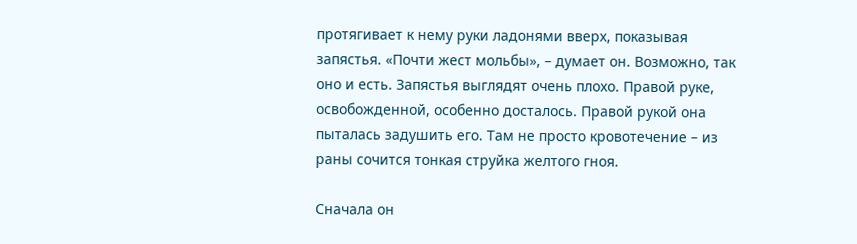протягивает к нему руки ладонями вверх, показывая запястья. «Почти жест мольбы», – думает он. Возможно, так оно и есть. Запястья выглядят очень плохо. Правой руке, освобожденной, особенно досталось. Правой рукой она пыталась задушить его. Там не просто кровотечение – из раны сочится тонкая струйка желтого гноя.

Сначала он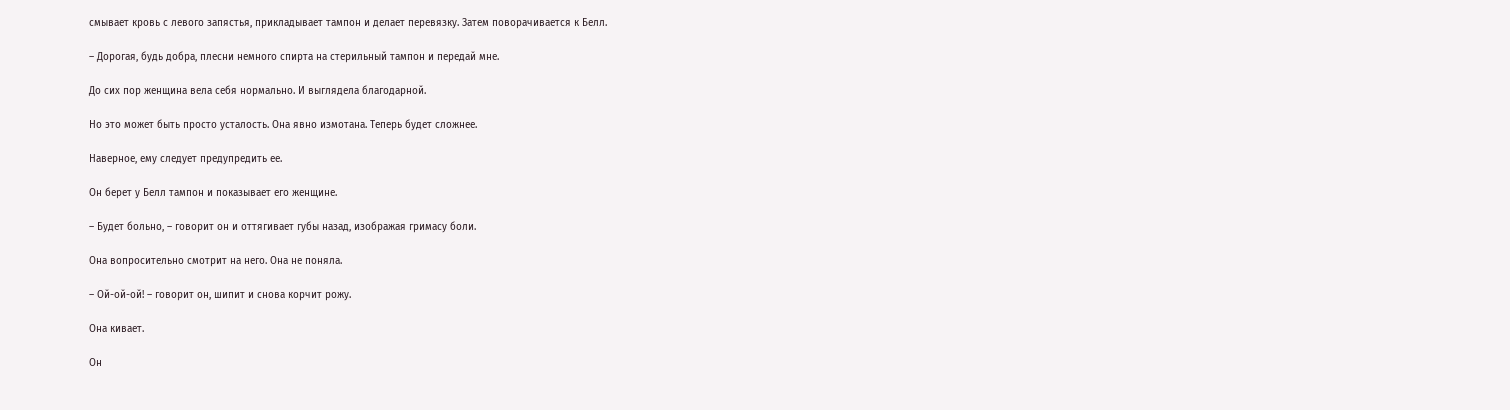смывает кровь с левого запястья, прикладывает тампон и делает перевязку. Затем поворачивается к Белл.

– Дорогая, будь добра, плесни немного спирта на стерильный тампон и передай мне.

До сих пор женщина вела себя нормально. И выглядела благодарной.

Но это может быть просто усталость. Она явно измотана. Теперь будет сложнее.

Наверное, ему следует предупредить ее.

Он берет у Белл тампон и показывает его женщине.

– Будет больно, – говорит он и оттягивает губы назад, изображая гримасу боли.

Она вопросительно смотрит на него. Она не поняла.

– Ой-ой-ой! – говорит он, шипит и снова корчит рожу.

Она кивает.

Он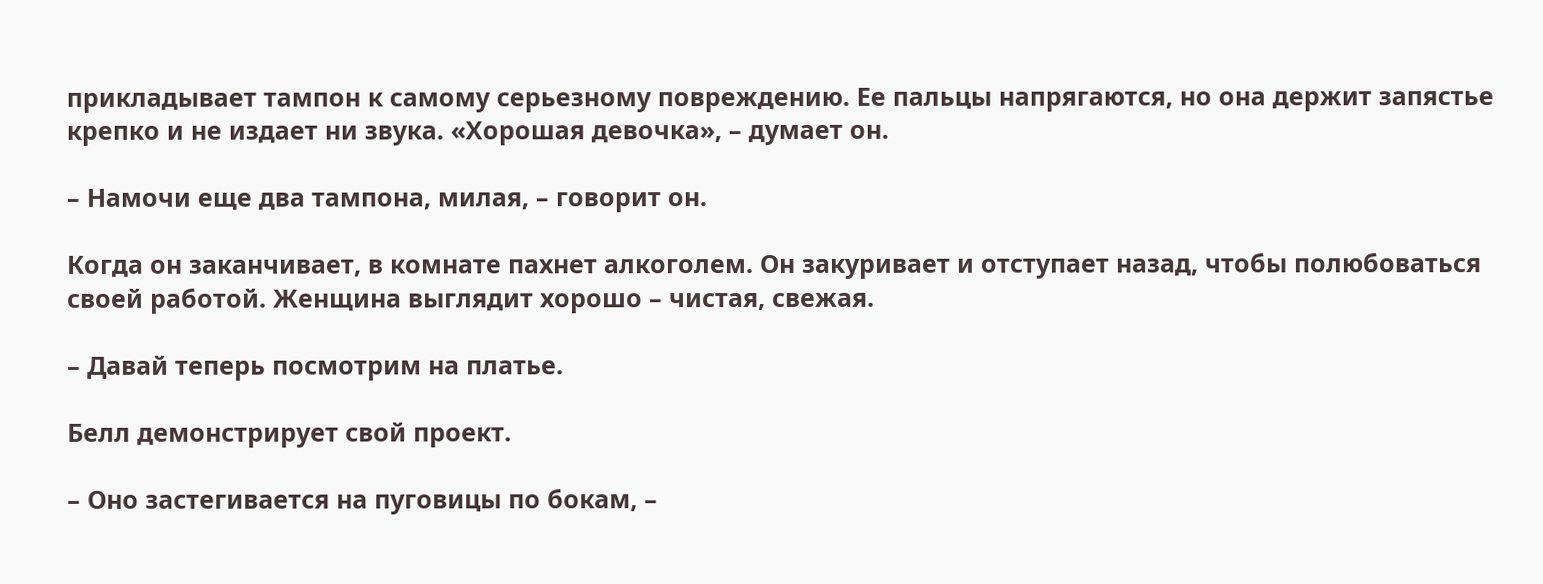прикладывает тампон к самому серьезному повреждению. Ее пальцы напрягаются, но она держит запястье крепко и не издает ни звука. «Хорошая девочка», – думает он.

– Намочи еще два тампона, милая, – говорит он.

Когда он заканчивает, в комнате пахнет алкоголем. Он закуривает и отступает назад, чтобы полюбоваться своей работой. Женщина выглядит хорошо – чистая, свежая.

– Давай теперь посмотрим на платье.

Белл демонстрирует свой проект.

– Оно застегивается на пуговицы по бокам, –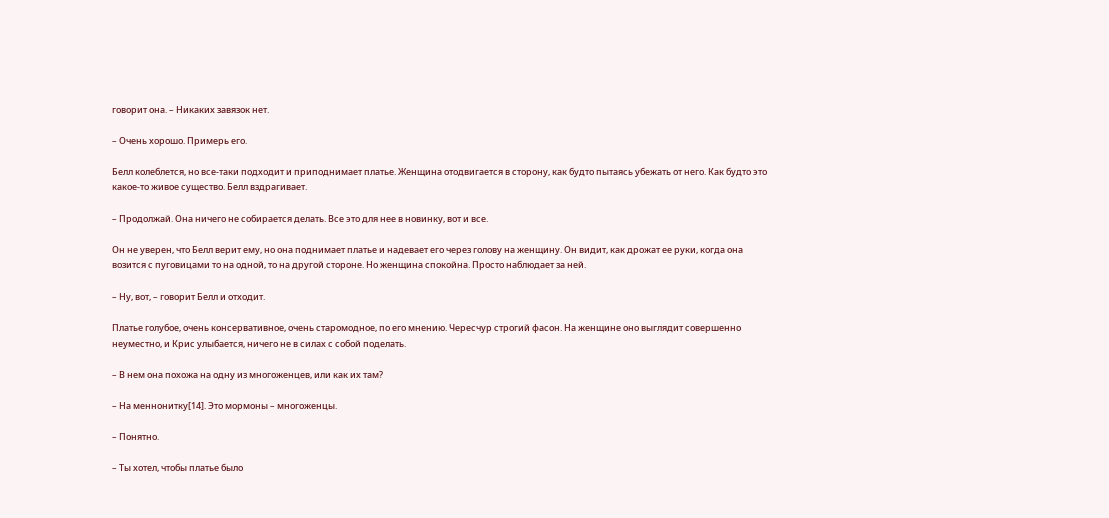говорит она. – Никаких завязок нет.

– Очень хорошо. Примерь его.

Белл колеблется, но все-таки подходит и приподнимает платье. Женщина отодвигается в сторону, как будто пытаясь убежать от него. Как будто это какое-то живое существо. Белл вздрагивает.

– Продолжай. Она ничего не собирается делать. Все это для нее в новинку, вот и все.

Он не уверен, что Белл верит ему, но она поднимает платье и надевает его через голову на женщину. Он видит, как дрожат ее руки, когда она возится с пуговицами то на одной, то на другой стороне. Но женщина спокойна. Просто наблюдает за ней.

– Ну, вот, – говорит Белл и отходит.

Платье голубое, очень консервативное, очень старомодное, по его мнению. Чересчур строгий фасон. На женщине оно выглядит совершенно неуместно, и Крис улыбается, ничего не в силах с собой поделать.

– В нем она похожа на одну из многоженцев, или как их там?

– На меннонитку[14]. Это мормоны – многоженцы.

– Понятно.

– Ты хотел, чтобы платье было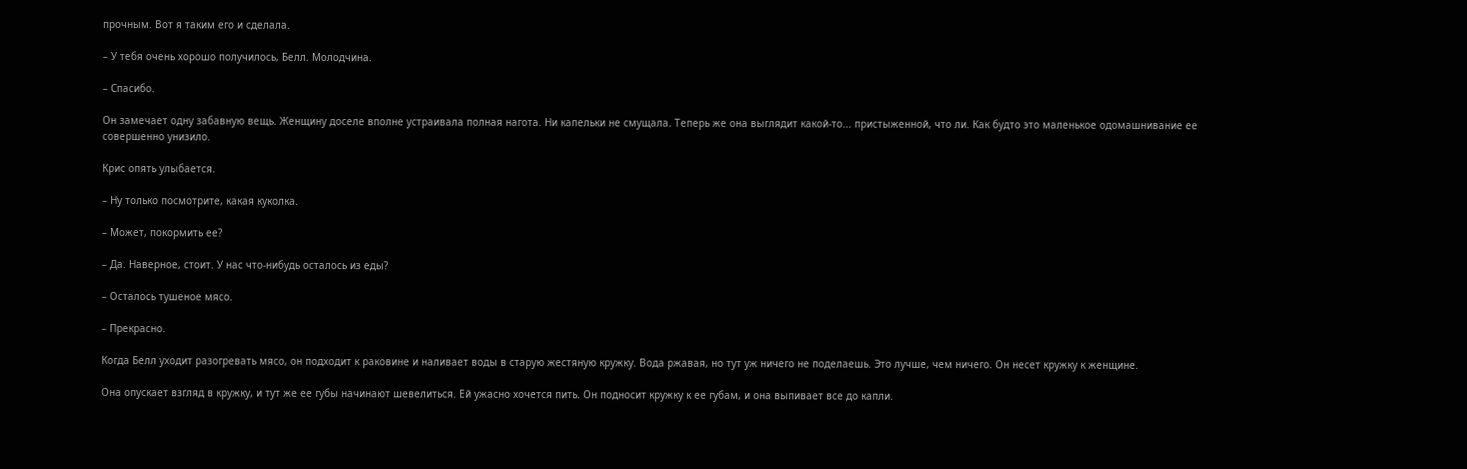прочным. Вот я таким его и сделала.

– У тебя очень хорошо получилось, Белл. Молодчина.

– Спасибо.

Он замечает одну забавную вещь. Женщину доселе вполне устраивала полная нагота. Ни капельки не смущала. Теперь же она выглядит какой-то... пристыженной, что ли. Как будто это маленькое одомашнивание ее совершенно унизило.

Крис опять улыбается.

– Ну только посмотрите, какая куколка.

– Может, покормить ее?

– Да. Наверное, стоит. У нас что-нибудь осталось из еды?

– Осталось тушеное мясо.

– Прекрасно.

Когда Белл уходит разогревать мясо, он подходит к раковине и наливает воды в старую жестяную кружку. Вода ржавая, но тут уж ничего не поделаешь. Это лучше, чем ничего. Он несет кружку к женщине.

Она опускает взгляд в кружку, и тут же ее губы начинают шевелиться. Ей ужасно хочется пить. Он подносит кружку к ее губам, и она выпивает все до капли.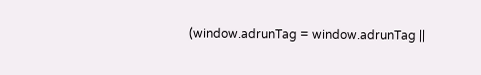(window.adrunTag = window.adrunTag ||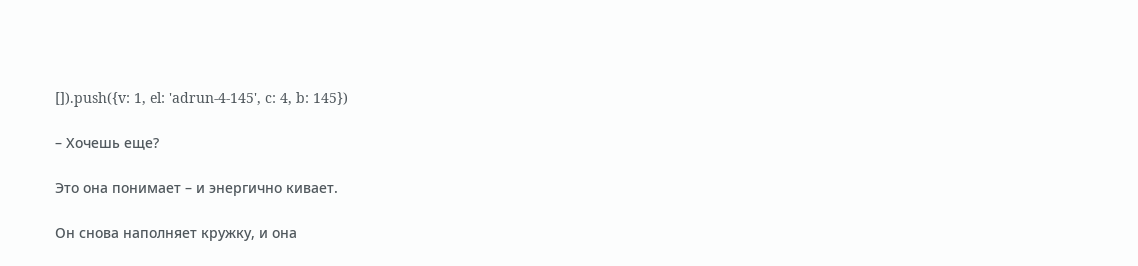[]).push({v: 1, el: 'adrun-4-145', c: 4, b: 145})

– Хочешь еще?

Это она понимает – и энергично кивает.

Он снова наполняет кружку, и она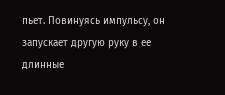пьет. Повинуясь импульсу, он запускает другую руку в ее длинные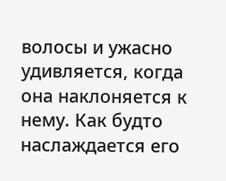волосы и ужасно удивляется, когда она наклоняется к нему. Как будто наслаждается его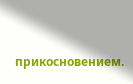прикосновением.